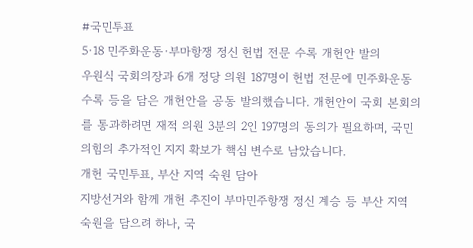#국민투표
5·18 민주화운동·부마항쟁 정신 헌법 전문 수록 개헌안 발의
우원식 국회의장과 6개 정당 의원 187명이 헌법 전문에 민주화운동 수록 등을 담은 개헌안을 공동 발의했습니다. 개헌안이 국회 본회의를 통과하려면 재적 의원 3분의 2인 197명의 동의가 필요하며, 국민의힘의 추가적인 지지 확보가 핵심 변수로 남았습니다.
개헌 국민투표, 부산 지역 숙원 담아
지방선거와 함께 개헌 추진이 부마민주항쟁 정신 계승 등 부산 지역 숙원을 담으려 하나, 국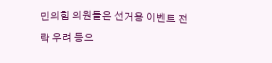민의힘 의원들은 선거용 이벤트 전락 우려 등으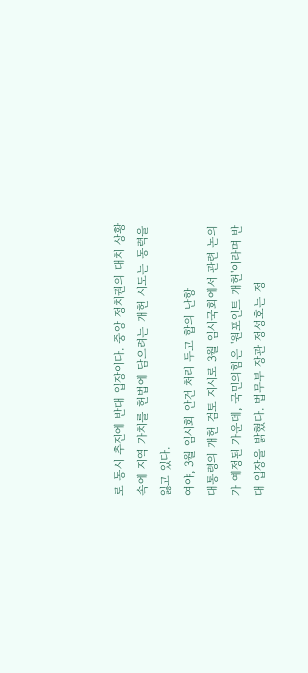로 동시 추진에 반대 입장이다. 중앙 정치권의 대치 상황 속에 지역 가치를 헌법에 담으려는 개헌 시도는 동력을 잃고 있다.
여야, 3월 임시회 안건 처리 두고 합의 난항
대통령의 개헌 검토 지시로 3월 임시국회에서 관련 논의가 예정된 가운데, 국민의힘은 '원포인트 개헌'이라며 반대 입장을 밝혔다. 법무부 장관 정성호는 정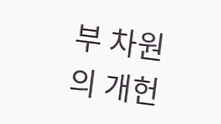부 차원의 개헌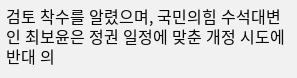검토 착수를 알렸으며, 국민의힘 수석대변인 최보윤은 정권 일정에 맞춘 개정 시도에 반대 의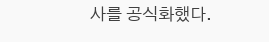사를 공식화했다.